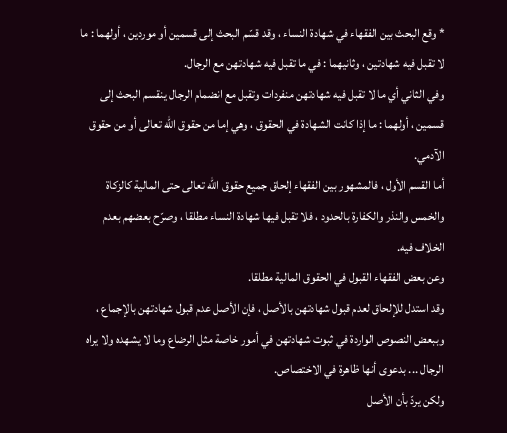* وقع البحث بين الفقهاء في شهادة النساء ، وقد قسّم البحث إلى قسمين أو موردين ، أولهما : ما لا تقبل فيه شهادتين ، وثانيهما : في ما تقبل فيه شهادتهن مع الرجال.
وفي الثاني أي ما لا تقبل فيه شهادتهن منفردات وتقبل مع انضمام الرجال ينقسم البحث إلى قسمين ، أولهما : ما إذا كانت الشهادة في الحقوق ، وهي إما من حقوق الله تعالى أو من حقوق الآدمي.
أما القسم الأول ، فالمشهور بين الفقهاء إلحاق جميع حقوق الله تعالى حتى المالية كالزكاة والخمس والنذر والكفارة بالحدود ، فلا تقبل فيها شهادة النساء مطلقا ، وصرّح بعضهم بعدم الخلاف فيه.
وعن بعض الفقهاء القبول في الحقوق المالية مطلقا.
وقد استدل للإلحاق لعدم قبول شهادتهن بالأصل ، فإن الأصل عدم قبول شهادتهن بالإجماع ، وببعض النصوص الواردة في ثبوت شهادتهن في أمور خاصة مثل الرضاع وما لا يشهده ولا يراه الرجال ... بدعوى أنها ظاهرة في الاختصاص.
ولكن يردّ بأن الأصل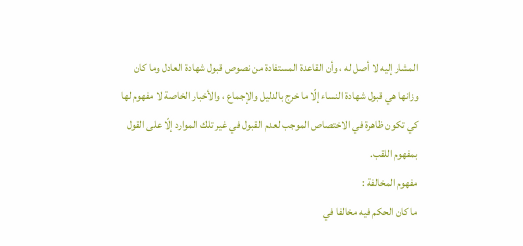المشار إليه لا أصل له ، وأن القاعدة المستفادة من نصوص قبول شهادة العادل وما كان وزانها هي قبول شهادة النساء إلّا ما خرج بالدليل والإجماع ، والأخبار الخاصة لا مفهوم لها كي تكون ظاهرة في الاختصاص الموجب لعدم القبول في غير تلك الموارد إلّا على القول بمفهوم اللقب.
مفهوم المخالفة :
ما كان الحكم فيه مخالفا في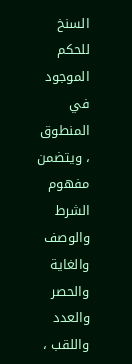السنخ للحكم الموجود في المنطوق ، ويتضمن مفهوم الشرط والوصف والغاية والحصر والعدد واللقب ،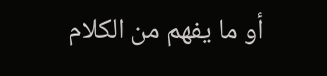أو ما يفهم من الكلام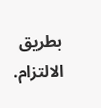بطريق الالتزام.